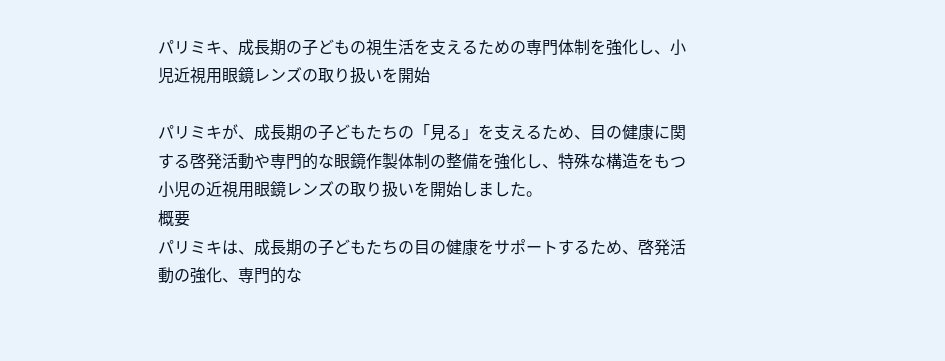パリミキ、成長期の子どもの視生活を支えるための専門体制を強化し、小児近視用眼鏡レンズの取り扱いを開始

パリミキが、成長期の子どもたちの「見る」を支えるため、目の健康に関する啓発活動や専門的な眼鏡作製体制の整備を強化し、特殊な構造をもつ小児の近視用眼鏡レンズの取り扱いを開始しました。
概要
パリミキは、成長期の子どもたちの目の健康をサポートするため、啓発活動の強化、専門的な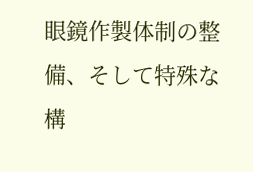眼鏡作製体制の整備、そして特殊な構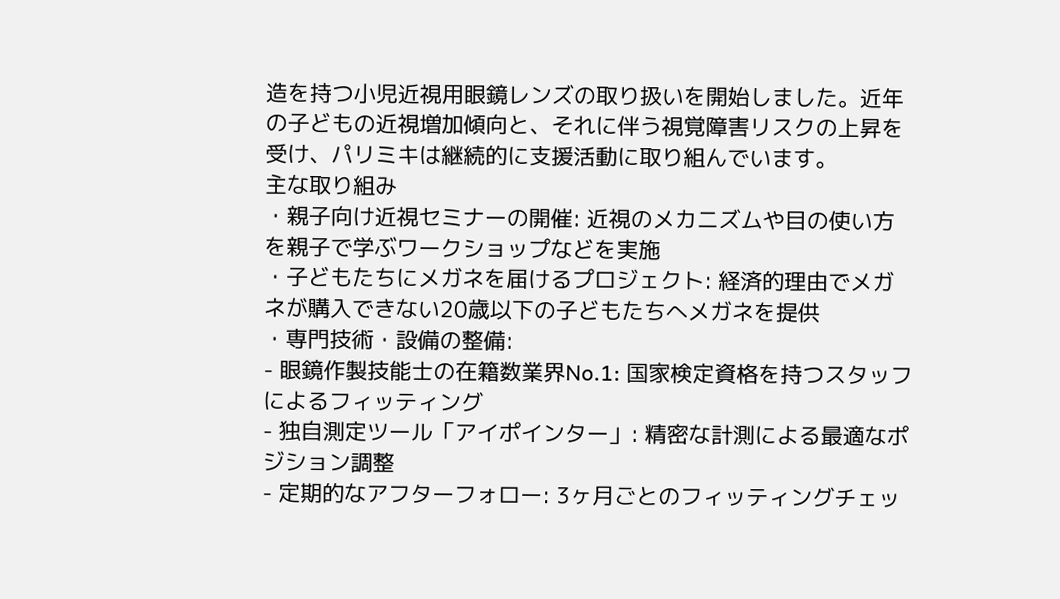造を持つ小児近視用眼鏡レンズの取り扱いを開始しました。近年の子どもの近視増加傾向と、それに伴う視覚障害リスクの上昇を受け、パリミキは継続的に支援活動に取り組んでいます。
主な取り組み
・親子向け近視セミナーの開催: 近視のメカニズムや目の使い方を親子で学ぶワークショップなどを実施
・子どもたちにメガネを届けるプロジェクト: 経済的理由でメガネが購入できない20歳以下の子どもたちへメガネを提供
・専門技術・設備の整備:
- 眼鏡作製技能士の在籍数業界No.1: 国家検定資格を持つスタッフによるフィッティング
- 独自測定ツール「アイポインター」: 精密な計測による最適なポジション調整
- 定期的なアフターフォロー: 3ヶ月ごとのフィッティングチェッ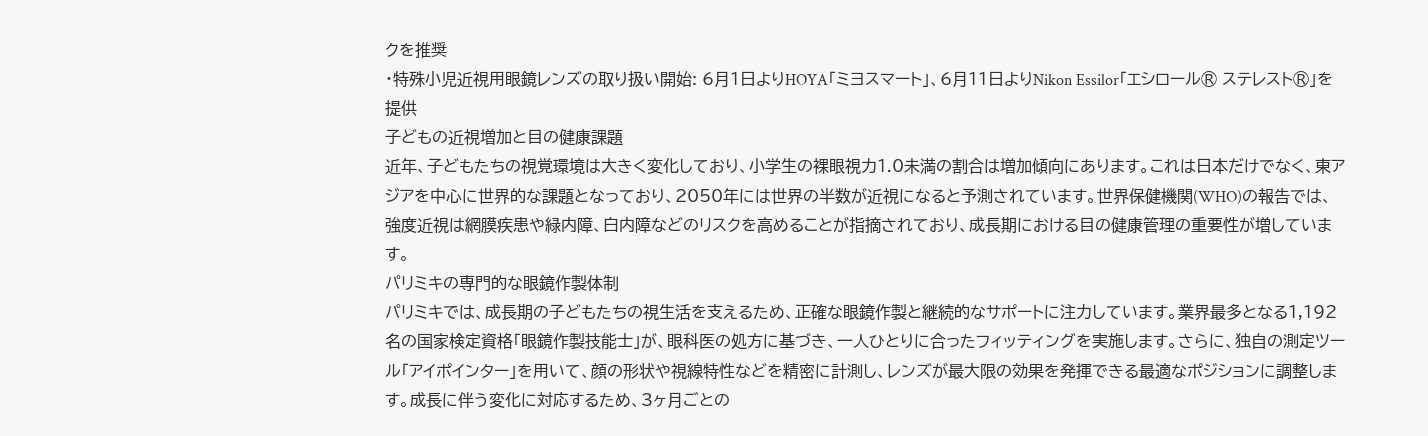クを推奨
・特殊小児近視用眼鏡レンズの取り扱い開始: 6月1日よりHOYA「ミヨスマート」、6月11日よりNikon Essilor「エシロール® ステレスト®」を提供
子どもの近視増加と目の健康課題
近年、子どもたちの視覚環境は大きく変化しており、小学生の裸眼視力1.0未満の割合は増加傾向にあります。これは日本だけでなく、東アジアを中心に世界的な課題となっており、2050年には世界の半数が近視になると予測されています。世界保健機関(WHO)の報告では、強度近視は網膜疾患や緑内障、白内障などのリスクを高めることが指摘されており、成長期における目の健康管理の重要性が増しています。
パリミキの専門的な眼鏡作製体制
パリミキでは、成長期の子どもたちの視生活を支えるため、正確な眼鏡作製と継続的なサポートに注力しています。業界最多となる1,192名の国家検定資格「眼鏡作製技能士」が、眼科医の処方に基づき、一人ひとりに合ったフィッティングを実施します。さらに、独自の測定ツール「アイポインター」を用いて、顔の形状や視線特性などを精密に計測し、レンズが最大限の効果を発揮できる最適なポジションに調整します。成長に伴う変化に対応するため、3ヶ月ごとの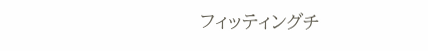フィッティングチ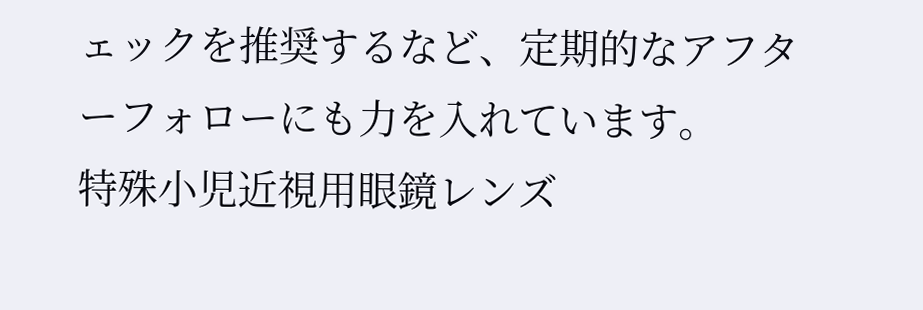ェックを推奨するなど、定期的なアフターフォローにも力を入れています。
特殊小児近視用眼鏡レンズ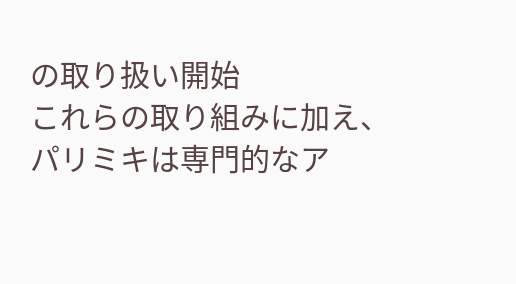の取り扱い開始
これらの取り組みに加え、パリミキは専門的なア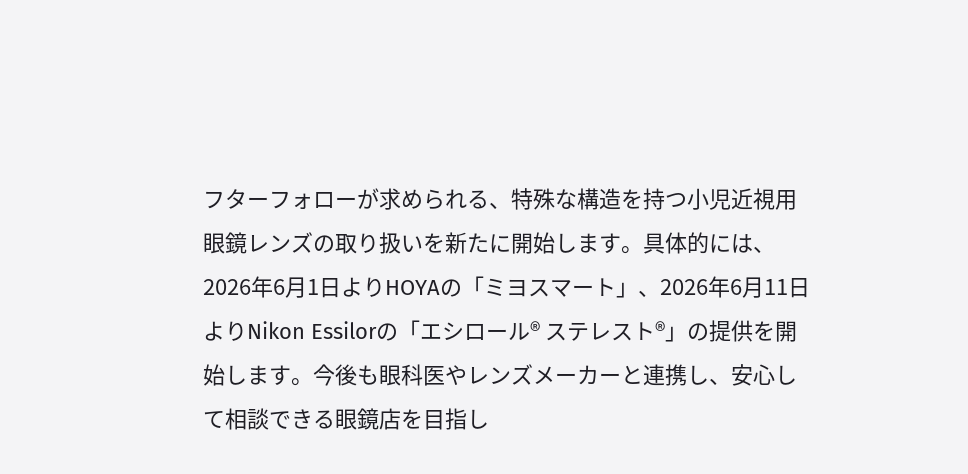フターフォローが求められる、特殊な構造を持つ小児近視用眼鏡レンズの取り扱いを新たに開始します。具体的には、2026年6月1日よりHOYAの「ミヨスマート」、2026年6月11日よりNikon Essilorの「エシロール® ステレスト®」の提供を開始します。今後も眼科医やレンズメーカーと連携し、安心して相談できる眼鏡店を目指し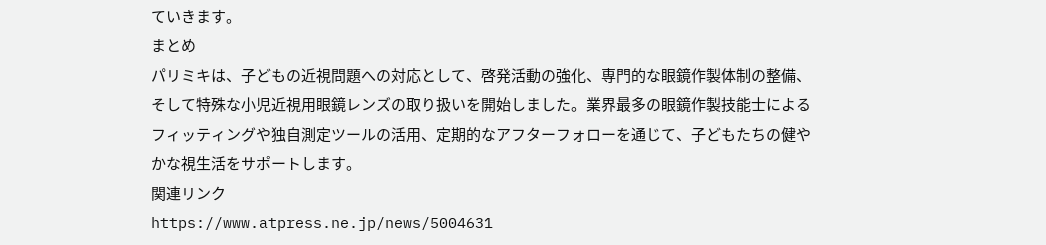ていきます。
まとめ
パリミキは、子どもの近視問題への対応として、啓発活動の強化、専門的な眼鏡作製体制の整備、そして特殊な小児近視用眼鏡レンズの取り扱いを開始しました。業界最多の眼鏡作製技能士によるフィッティングや独自測定ツールの活用、定期的なアフターフォローを通じて、子どもたちの健やかな視生活をサポートします。
関連リンク
https://www.atpress.ne.jp/news/5004631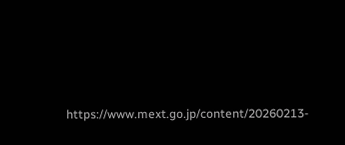https://www.mext.go.jp/content/20260213-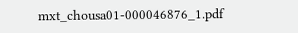mxt_chousa01-000046876_1.pdf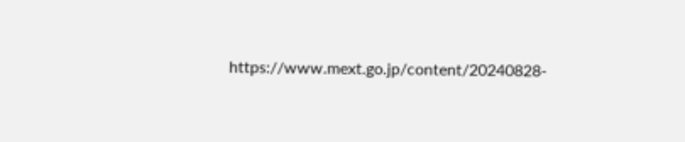https://www.mext.go.jp/content/20240828-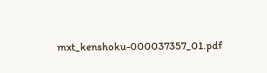mxt_kenshoku-000037357_01.pdf